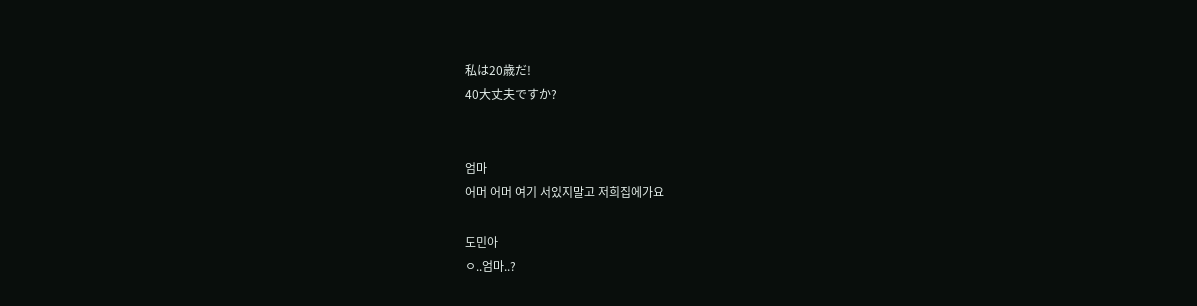私は20歳だ!
40大丈夫ですか?


엄마
어머 어머 여기 서있지말고 저희집에가요

도민아
ㅇ..엄마..?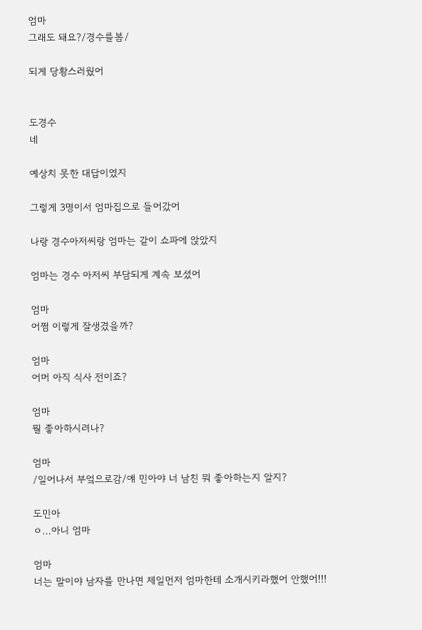엄마
그래도 돼요?/경수를봄/

되게 당황스러웠어


도경수
네

예상치 못한 대답이였지

그렇게 3명이서 엄마집으로 들어갔어

나랑 경수아저씨랑 엄마는 같이 쇼파에 앉았지

엄마는 경수 아저씨 부담되게 계속 보셨어

엄마
어쩜 이렇게 잘생겼을까?

엄마
어머 아직 식사 전이죠?

엄마
뭘 좋아하시려나?

엄마
/일어나서 부엌으로감/얘 민아야 너 남친 뭐 좋아하는지 알지?

도민아
ㅇ...아니 엄마

엄마
너는 말이야 남자를 만나면 제일먼저 엄마한테 소개시키라했어 안했어!!!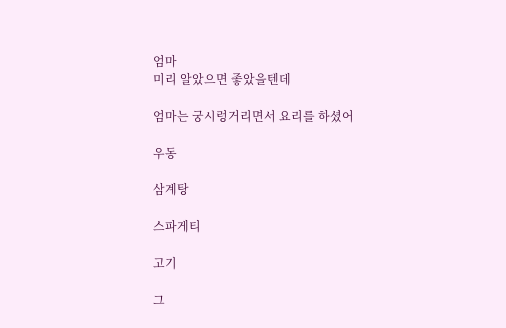엄마
미리 알았으면 좋았을텐데

엄마는 궁시렁거리면서 요리를 하셨어

우동

삼계탕

스파게티

고기

그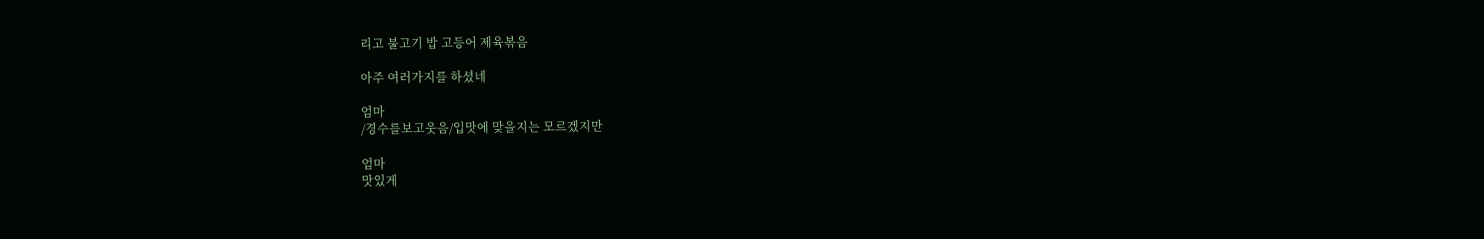리고 불고기 밥 고등어 제육볶음

아주 여러가지를 하셨네

엄마
/경수를보고웃음/입맛에 맞을지는 모르겠지만

엄마
맛있게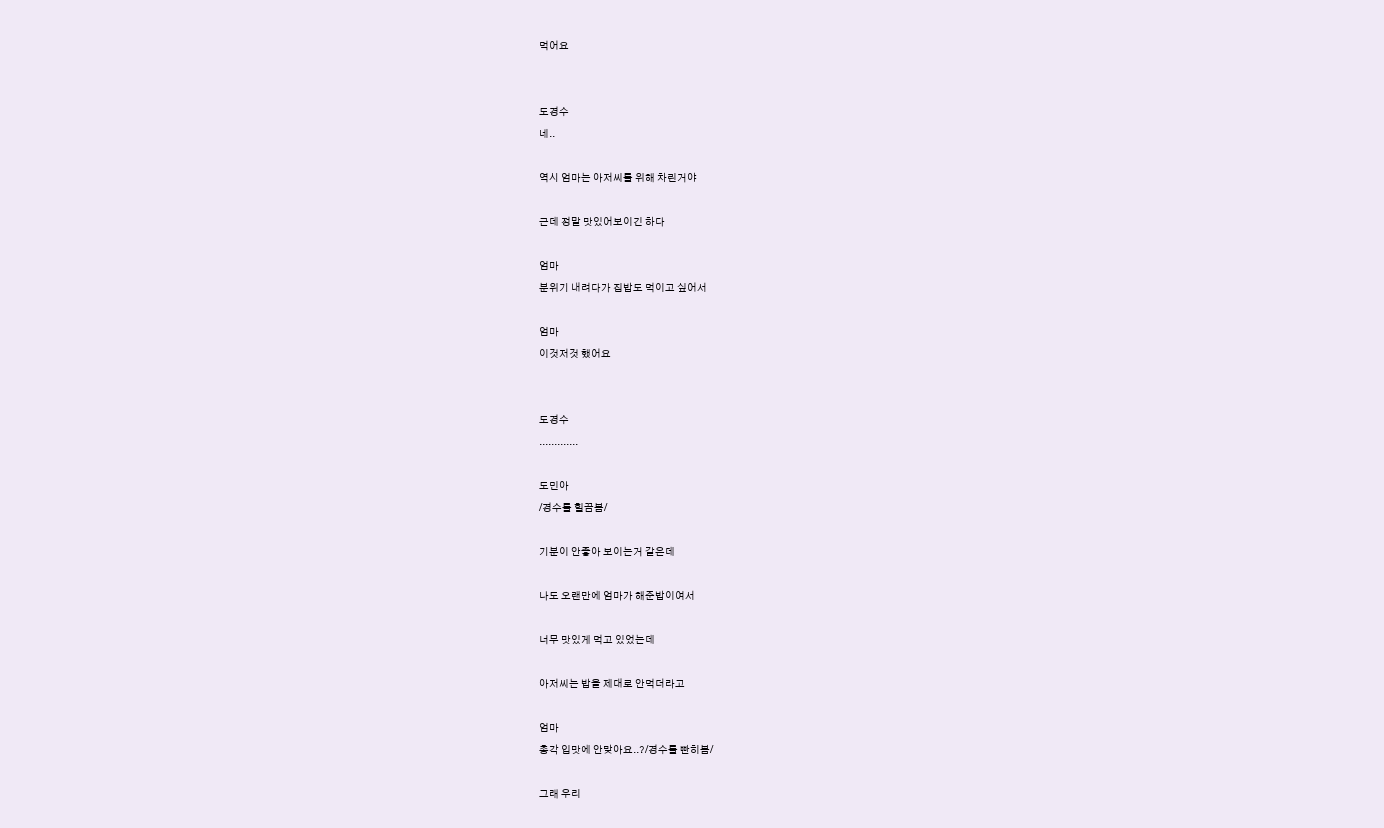먹어요


도경수
네..

역시 엄마는 아저씨를 위해 차린거야

근데 정말 맛있어보이긴 하다

엄마
분위기 내려다가 집밥도 먹이고 싶어서

엄마
이것저것 했어요


도경수
.............

도민아
/경수를 힐끔봄/

기분이 안좋아 보이는거 같은데

나도 오랜만에 엄마가 해준밥이여서

너무 맛있게 먹고 있었는데

아저씨는 밥을 제대로 안먹더라고

엄마
총각 입맛에 안맞아요..?/경수를 빤히봄/

그래 우리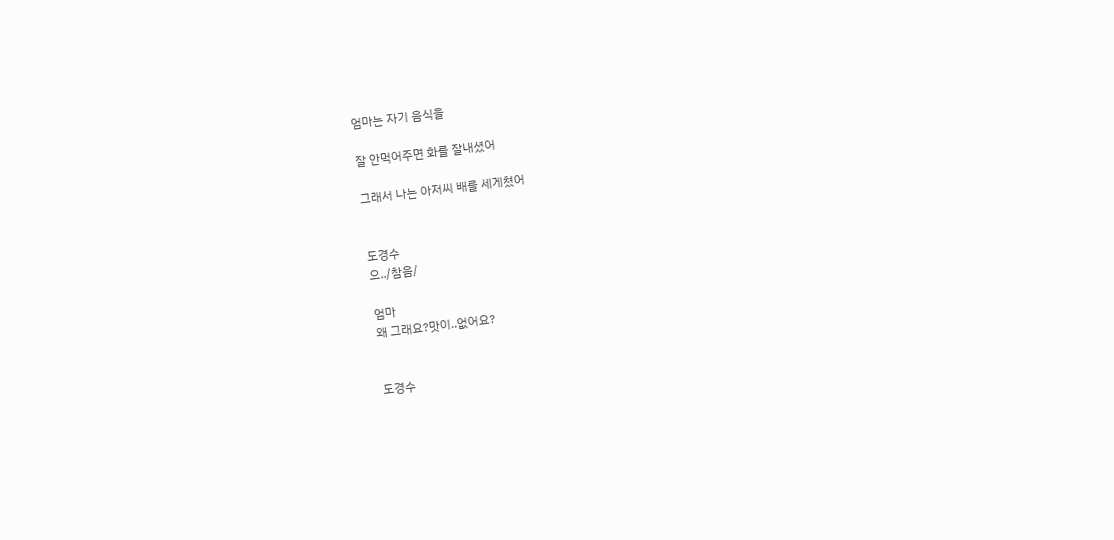엄마는 자기 음식을

잘 안먹어주면 화를 잘내셨어

그래서 나는 아저씨 배를 세게쳤어


도경수
으../참음/

엄마
왜 그래요?맛이..없어요?


도경수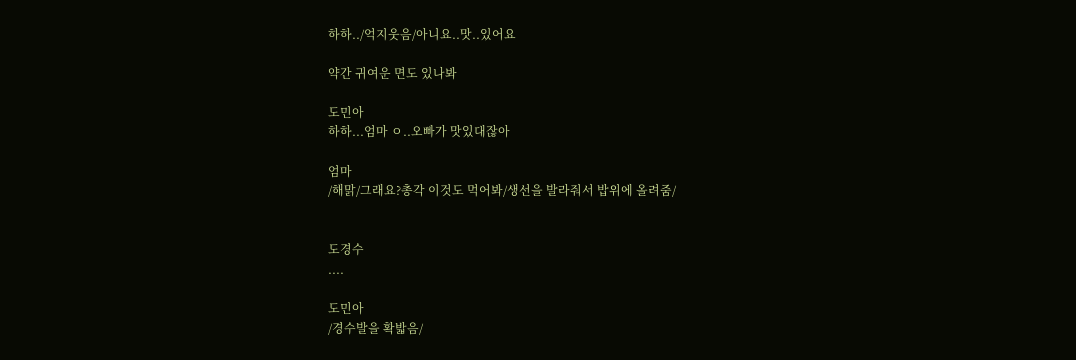하하../억지웃음/아니요..맛..있어요

약간 귀여운 면도 있나봐

도민아
하하...엄마 ㅇ..오빠가 맛있대잖아

엄마
/해맑/그래요?총각 이것도 먹어봐/생선을 발라줘서 밥위에 올려줌/


도경수
....

도민아
/경수발을 확밟음/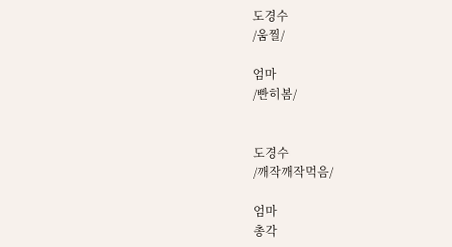도경수
/움찔/

엄마
/빤히봄/


도경수
/깨작깨작먹음/

엄마
총각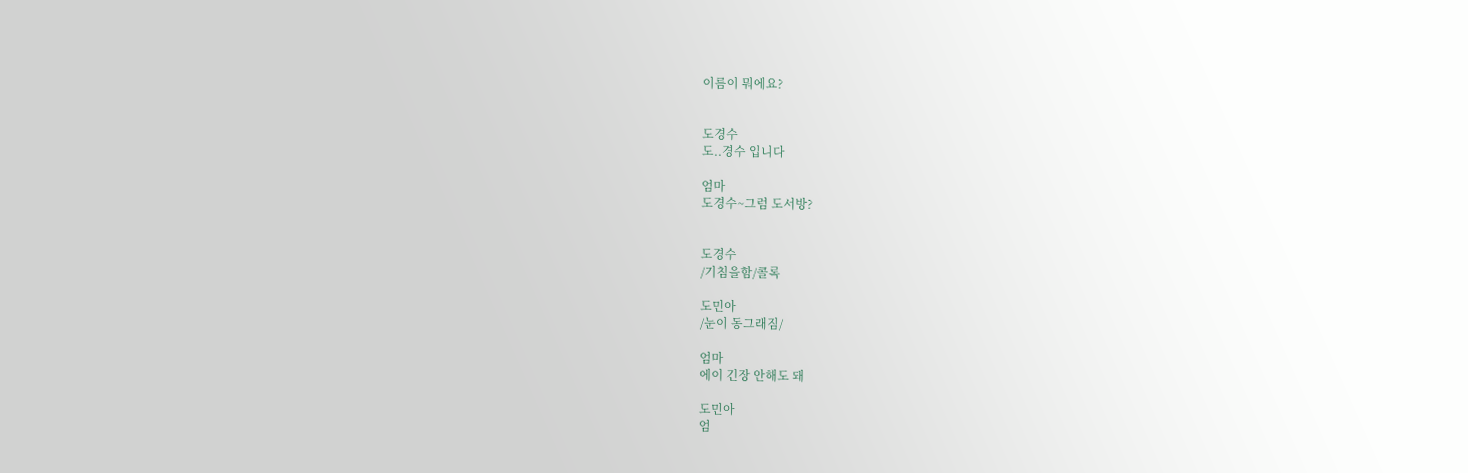이름이 뭐에요?


도경수
도..경수 입니다

엄마
도경수~그럼 도서방?


도경수
/기침을함/콜록

도민아
/눈이 동그래짐/

엄마
에이 긴장 안해도 돼

도민아
엄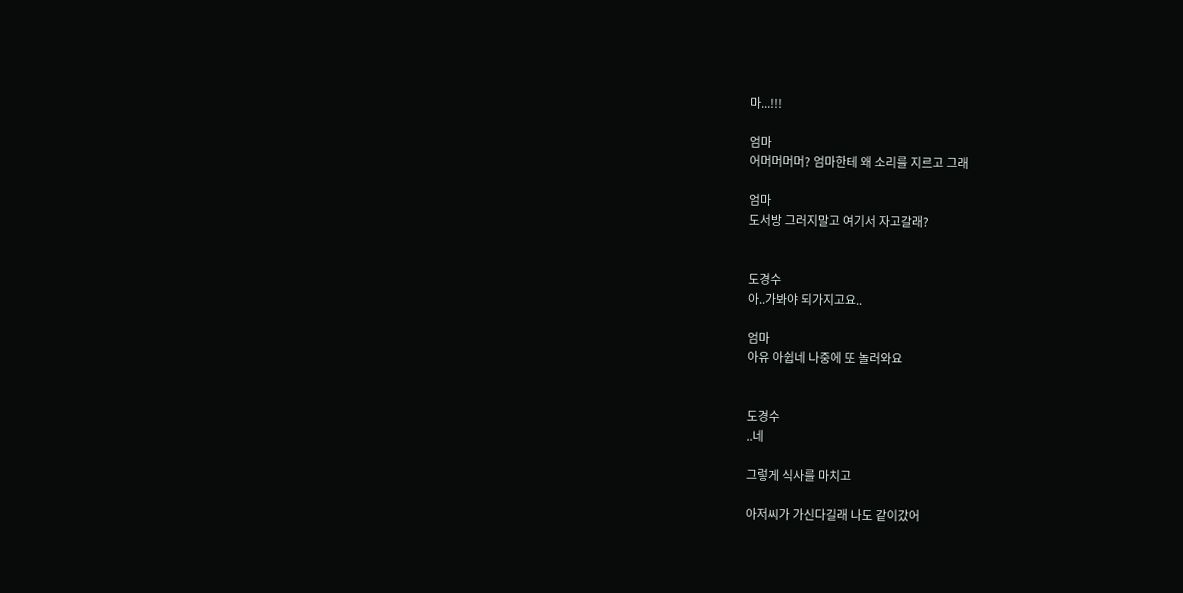마...!!!

엄마
어머머머머? 엄마한테 왜 소리를 지르고 그래

엄마
도서방 그러지말고 여기서 자고갈래?


도경수
아..가봐야 되가지고요..

엄마
아유 아쉽네 나중에 또 놀러와요


도경수
..네

그렇게 식사를 마치고

아저씨가 가신다길래 나도 같이갔어